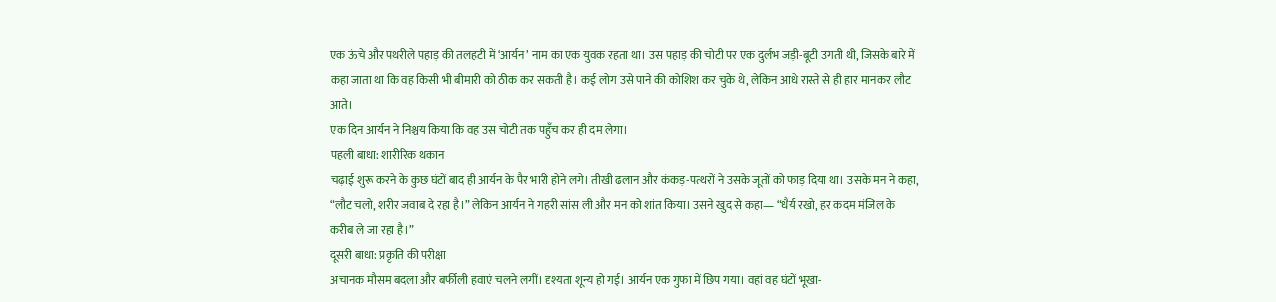एक ऊंचे और पथरीले पहाड़ की तलहटी में ‘आर्यन’ नाम का एक युवक रहता था। उस पहाड़ की चोटी पर एक दुर्लभ जड़ी-बूटी उगती थी, जिसके बारे में कहा जाता था कि वह किसी भी बीमारी को ठीक कर सकती है। कई लोग उसे पाने की कोशिश कर चुके थे, लेकिन आधे रास्ते से ही हार मानकर लौट आते।
एक दिन आर्यन ने निश्चय किया कि वह उस चोटी तक पहुँच कर ही दम लेगा।
पहली बाधा: शारीरिक थकान
चढ़ाई शुरू करने के कुछ घंटों बाद ही आर्यन के पैर भारी होने लगे। तीखी ढलान और कंकड़-पत्थरों ने उसके जूतों को फाड़ दिया था। उसके मन ने कहा, “लौट चलो, शरीर जवाब दे रहा है।” लेकिन आर्यन ने गहरी सांस ली और मन को शांत किया। उसने खुद से कहा— “धैर्य रखो, हर कदम मंजिल के करीब ले जा रहा है।”
दूसरी बाधा: प्रकृति की परीक्षा
अचानक मौसम बदला और बर्फीली हवाएं चलने लगीं। दृश्यता शून्य हो गई। आर्यन एक गुफा में छिप गया। वहां वह घंटों भूखा-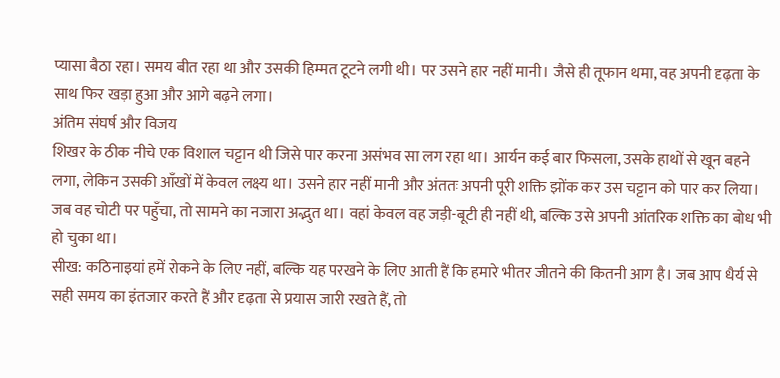प्यासा बैठा रहा। समय बीत रहा था और उसकी हिम्मत टूटने लगी थी। पर उसने हार नहीं मानी। जैसे ही तूफान थमा, वह अपनी दृढ़ता के साथ फिर खड़ा हुआ और आगे बढ़ने लगा।
अंतिम संघर्ष और विजय
शिखर के ठीक नीचे एक विशाल चट्टान थी जिसे पार करना असंभव सा लग रहा था। आर्यन कई बार फिसला, उसके हाथों से खून बहने लगा, लेकिन उसकी आँखों में केवल लक्ष्य था। उसने हार नहीं मानी और अंततः अपनी पूरी शक्ति झोंक कर उस चट्टान को पार कर लिया।
जब वह चोटी पर पहुँचा, तो सामने का नजारा अद्भुत था। वहां केवल वह जड़ी-बूटी ही नहीं थी, बल्कि उसे अपनी आंतरिक शक्ति का बोध भी हो चुका था।
सीख: कठिनाइयां हमें रोकने के लिए नहीं, बल्कि यह परखने के लिए आती हैं कि हमारे भीतर जीतने की कितनी आग है। जब आप धैर्य से सही समय का इंतजार करते हैं और दृढ़ता से प्रयास जारी रखते हैं, तो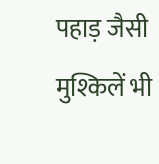पहाड़ जैसी मुश्किलें भी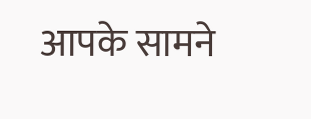आपके सामने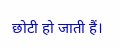छोटी हो जाती हैं।